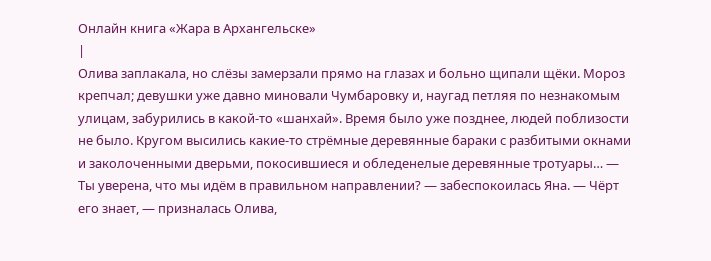Онлайн книга «Жара в Архангельске»
|
Олива заплакала, но слёзы замерзали прямо на глазах и больно щипали щёки. Мороз крепчал; девушки уже давно миновали Чумбаровку и, наугад петляя по незнакомым улицам, забурились в какой-то «шанхай». Время было уже позднее, людей поблизости не было. Кругом высились какие-то стрёмные деревянные бараки с разбитыми окнами и заколоченными дверьми, покосившиеся и обледенелые деревянные тротуары… — Ты уверена, что мы идём в правильном направлении? — забеспокоилась Яна. — Чёрт его знает, — призналась Олива,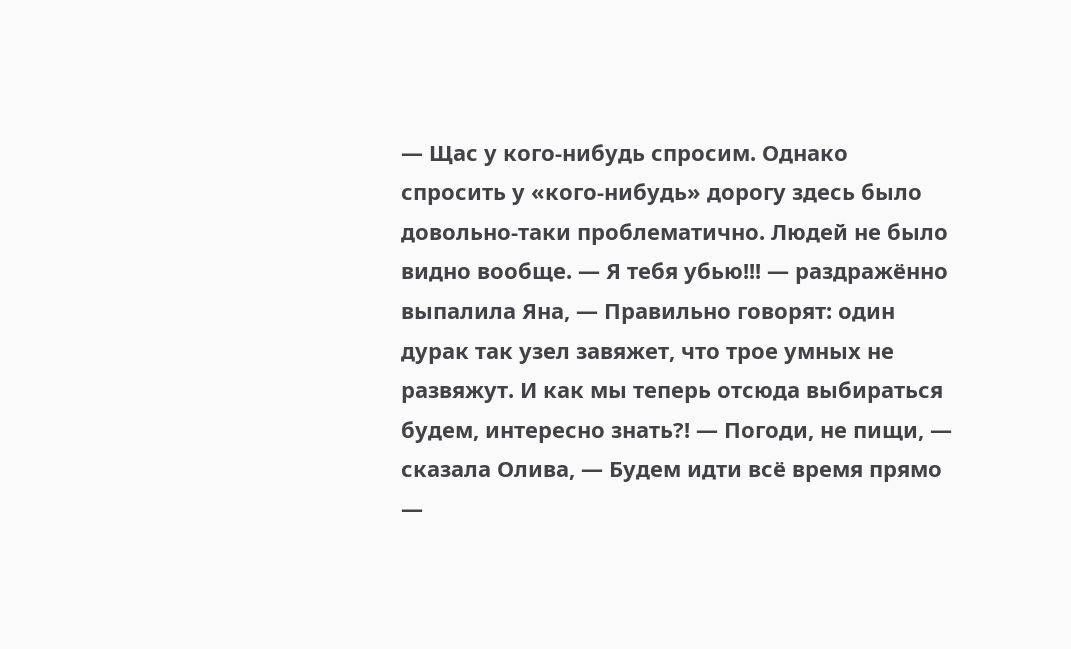— Щас у кого-нибудь спросим. Однако спросить у «кого-нибудь» дорогу здесь было довольно-таки проблематично. Людей не было видно вообще. — Я тебя убью!!! — раздражённо выпалила Яна, — Правильно говорят: один дурак так узел завяжет, что трое умных не развяжут. И как мы теперь отсюда выбираться будем, интересно знать?! — Погоди, не пищи, — сказала Олива, — Будем идти всё время прямо —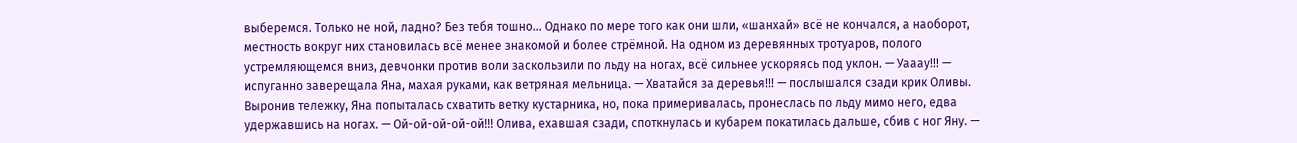выберемся. Только не ной, ладно? Без тебя тошно... Однако по мере того как они шли, «шанхай» всё не кончался, а наоборот, местность вокруг них становилась всё менее знакомой и более стрёмной. На одном из деревянных тротуаров, полого устремляющемся вниз, девчонки против воли заскользили по льду на ногах, всё сильнее ускоряясь под уклон. — Уааау!!! — испуганно заверещала Яна, махая руками, как ветряная мельница. — Хватайся за деревья!!! — послышался сзади крик Оливы. Выронив тележку, Яна попыталась схватить ветку кустарника, но, пока примеривалась, пронеслась по льду мимо него, едва удержавшись на ногах. — Ой-ой-ой-ой-ой!!! Олива, ехавшая сзади, споткнулась и кубарем покатилась дальше, сбив с ног Яну. —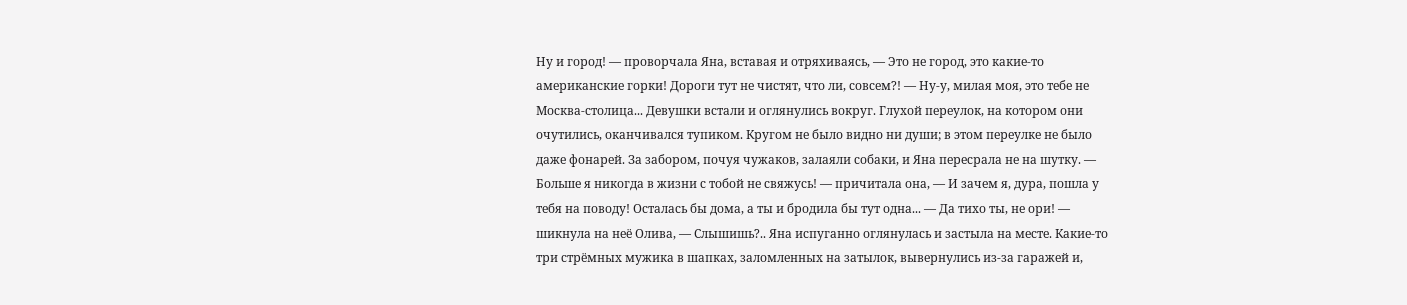Ну и город! — проворчала Яна, вставая и отряхиваясь, — Это не город, это какие-то американские горки! Дороги тут не чистят, что ли, совсем?! — Ну-у, милая моя, это тебе не Москва-столица... Девушки встали и оглянулись вокруг. Глухой переулок, на котором они очутились, оканчивался тупиком. Кругом не было видно ни души; в этом переулке не было даже фонарей. За забором, почуя чужаков, залаяли собаки, и Яна пересрала не на шутку. — Больше я никогда в жизни с тобой не свяжусь! — причитала она, — И зачем я, дура, пошла у тебя на поводу! Осталась бы дома, а ты и бродила бы тут одна... — Да тихо ты, не ори! — шикнула на неё Олива, — Слышишь?.. Яна испуганно оглянулась и застыла на месте. Какие-то три стрёмных мужика в шапках, заломленных на затылок, вывернулись из-за гаражей и,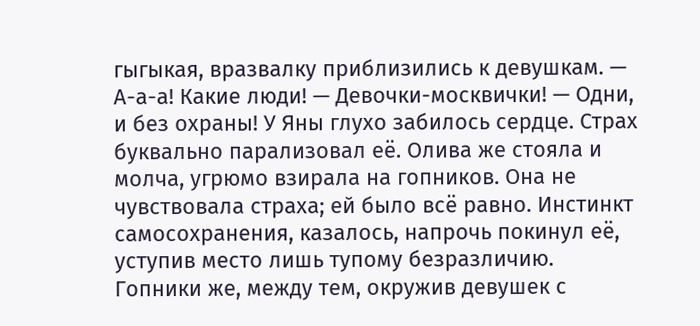гыгыкая, вразвалку приблизились к девушкам. — А-а-а! Какие люди! — Девочки-москвички! — Одни, и без охраны! У Яны глухо забилось сердце. Страх буквально парализовал её. Олива же стояла и молча, угрюмо взирала на гопников. Она не чувствовала страха; ей было всё равно. Инстинкт самосохранения, казалось, напрочь покинул её, уступив место лишь тупому безразличию. Гопники же, между тем, окружив девушек с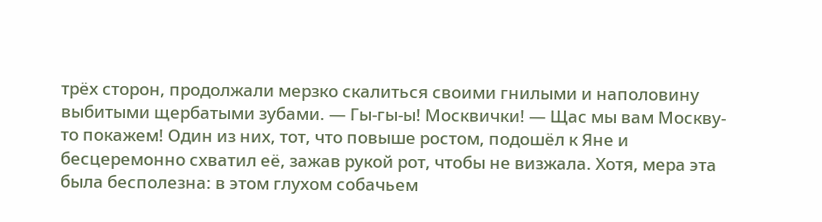трёх сторон, продолжали мерзко скалиться своими гнилыми и наполовину выбитыми щербатыми зубами. — Гы-гы-ы! Москвички! — Щас мы вам Москву-то покажем! Один из них, тот, что повыше ростом, подошёл к Яне и бесцеремонно схватил её, зажав рукой рот, чтобы не визжала. Хотя, мера эта была бесполезна: в этом глухом собачьем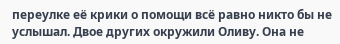переулке её крики о помощи всё равно никто бы не услышал. Двое других окружили Оливу. Она не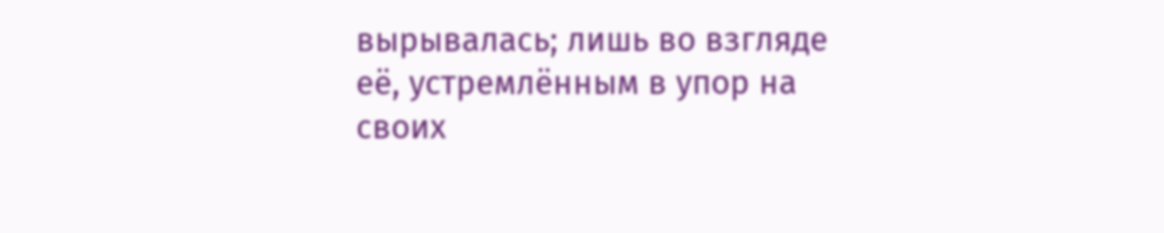вырывалась; лишь во взгляде её, устремлённым в упор на своих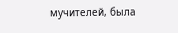мучителей, была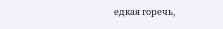едкая горечь,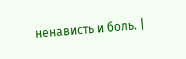ненависть и боль. |